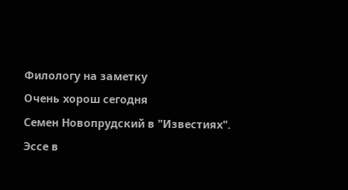Филологу на заметку
Очень хорош сегодня
Семен Новопрудский в "Известиях".
Эссе в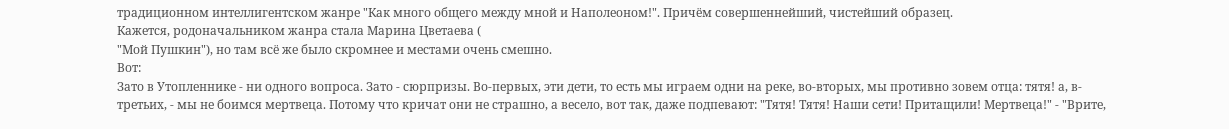традиционном интеллигентском жанре "Как много общего между мной и Наполеоном!". Причём совершеннейший, чистейший образец.
Кажется, родоначальником жанра стала Марина Цветаева (
"Мой Пушкин"), но там всё же было скромнее и местами очень смешно.
Вот:
Зато в Утопленнике - ни одного вопроса. Зато - сюрпризы. Во-первых, эти дети, то есть мы играем одни на реке, во-вторых, мы противно зовем отца: тятя! а, в-третьих, - мы не боимся мертвеца. Потому что кричат они не страшно, а весело, вот так, даже подпевают: "Тятя! Тятя! Наши сети! Притащили! Мертвеца!" - "Врите,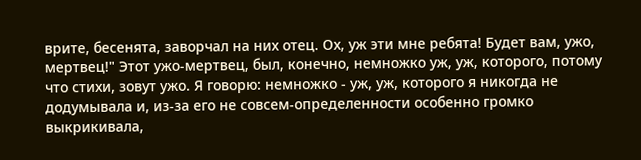врите, бесенята, заворчал на них отец. Ох, уж эти мне ребята! Будет вам, ужо, мертвец!" Этот ужо-мертвец, был, конечно, немножко уж, уж, которого, потому что стихи, зовут ужо. Я говорю: немножко - уж, уж, которого я никогда не додумывала и, из-за его не совсем-определенности особенно громко выкрикивала,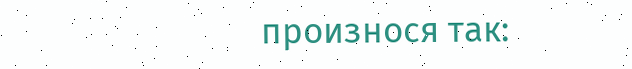произнося так: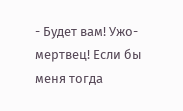- Будет вам! Ужо-мертвец! Если бы меня тогда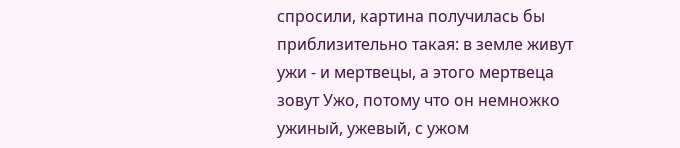спросили, картина получилась бы приблизительно такая: в земле живут ужи - и мертвецы, а этого мертвеца зовут Ужо, потому что он немножко ужиный, ужевый, с ужом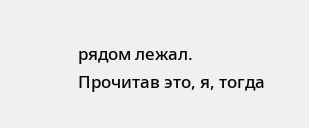рядом лежал.
Прочитав это, я, тогда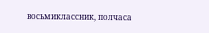восьмиклассник, полчаса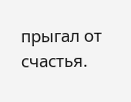прыгал от счастья.